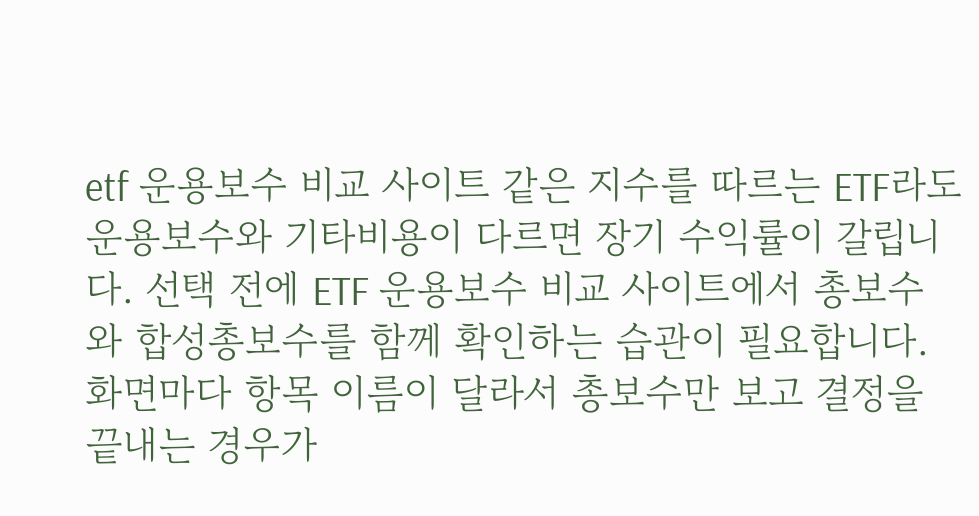etf 운용보수 비교 사이트 같은 지수를 따르는 ETF라도 운용보수와 기타비용이 다르면 장기 수익률이 갈립니다. 선택 전에 ETF 운용보수 비교 사이트에서 총보수와 합성총보수를 함께 확인하는 습관이 필요합니다. 화면마다 항목 이름이 달라서 총보수만 보고 결정을 끝내는 경우가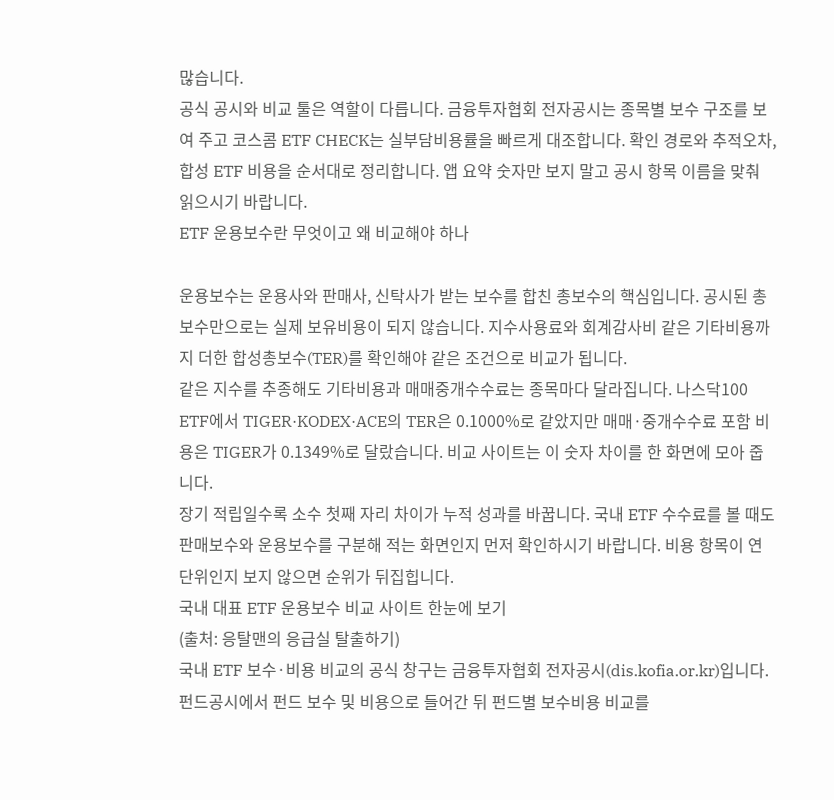많습니다.
공식 공시와 비교 툴은 역할이 다릅니다. 금융투자협회 전자공시는 종목별 보수 구조를 보여 주고 코스콤 ETF CHECK는 실부담비용률을 빠르게 대조합니다. 확인 경로와 추적오차, 합성 ETF 비용을 순서대로 정리합니다. 앱 요약 숫자만 보지 말고 공시 항목 이름을 맞춰 읽으시기 바랍니다.
ETF 운용보수란 무엇이고 왜 비교해야 하나

운용보수는 운용사와 판매사, 신탁사가 받는 보수를 합친 총보수의 핵심입니다. 공시된 총보수만으로는 실제 보유비용이 되지 않습니다. 지수사용료와 회계감사비 같은 기타비용까지 더한 합성총보수(TER)를 확인해야 같은 조건으로 비교가 됩니다.
같은 지수를 추종해도 기타비용과 매매중개수수료는 종목마다 달라집니다. 나스닥100 ETF에서 TIGER·KODEX·ACE의 TER은 0.1000%로 같았지만 매매·중개수수료 포함 비용은 TIGER가 0.1349%로 달랐습니다. 비교 사이트는 이 숫자 차이를 한 화면에 모아 줍니다.
장기 적립일수록 소수 첫째 자리 차이가 누적 성과를 바꿉니다. 국내 ETF 수수료를 볼 때도 판매보수와 운용보수를 구분해 적는 화면인지 먼저 확인하시기 바랍니다. 비용 항목이 연 단위인지 보지 않으면 순위가 뒤집힙니다.
국내 대표 ETF 운용보수 비교 사이트 한눈에 보기
(출처: 응탈맨의 응급실 탈출하기)
국내 ETF 보수·비용 비교의 공식 창구는 금융투자협회 전자공시(dis.kofia.or.kr)입니다. 펀드공시에서 펀드 보수 및 비용으로 들어간 뒤 펀드별 보수비용 비교를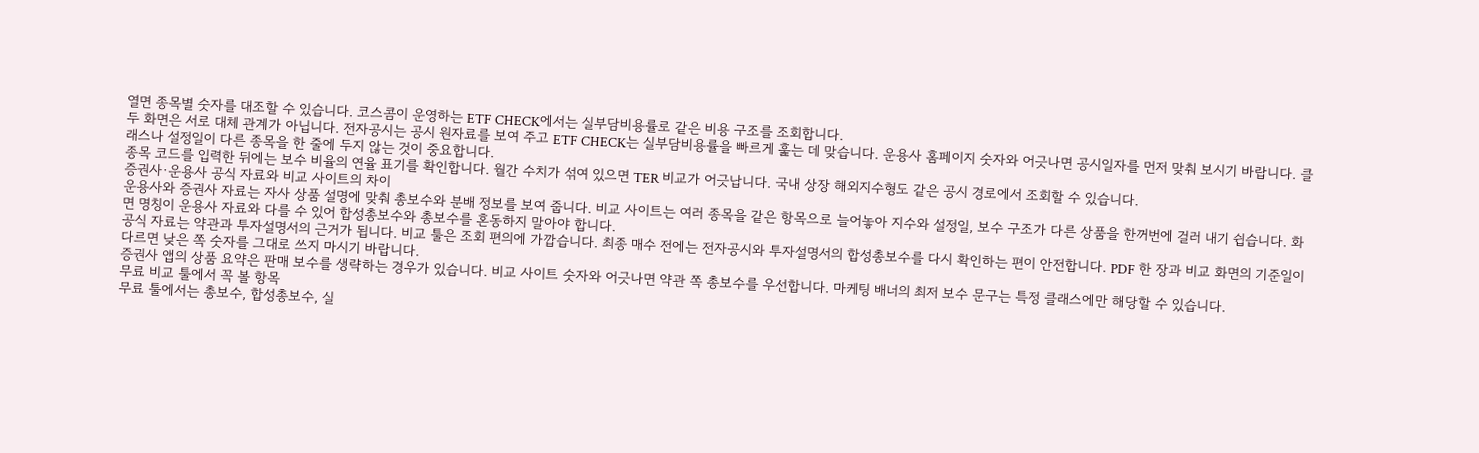열면 종목별 숫자를 대조할 수 있습니다. 코스콤이 운영하는 ETF CHECK에서는 실부담비용률로 같은 비용 구조를 조회합니다.
두 화면은 서로 대체 관계가 아닙니다. 전자공시는 공시 원자료를 보여 주고 ETF CHECK는 실부담비용률을 빠르게 훑는 데 맞습니다. 운용사 홈페이지 숫자와 어긋나면 공시일자를 먼저 맞춰 보시기 바랍니다. 클래스나 설정일이 다른 종목을 한 줄에 두지 않는 것이 중요합니다.
종목 코드를 입력한 뒤에는 보수 비율의 연율 표기를 확인합니다. 월간 수치가 섞여 있으면 TER 비교가 어긋납니다. 국내 상장 해외지수형도 같은 공시 경로에서 조회할 수 있습니다.
증권사·운용사 공식 자료와 비교 사이트의 차이
운용사와 증권사 자료는 자사 상품 설명에 맞춰 총보수와 분배 정보를 보여 줍니다. 비교 사이트는 여러 종목을 같은 항목으로 늘어놓아 지수와 설정일, 보수 구조가 다른 상품을 한꺼번에 걸러 내기 쉽습니다. 화면 명칭이 운용사 자료와 다를 수 있어 합성총보수와 총보수를 혼동하지 말아야 합니다.
공식 자료는 약관과 투자설명서의 근거가 됩니다. 비교 툴은 조회 편의에 가깝습니다. 최종 매수 전에는 전자공시와 투자설명서의 합성총보수를 다시 확인하는 편이 안전합니다. PDF 한 장과 비교 화면의 기준일이 다르면 낮은 쪽 숫자를 그대로 쓰지 마시기 바랍니다.
증권사 앱의 상품 요약은 판매 보수를 생략하는 경우가 있습니다. 비교 사이트 숫자와 어긋나면 약관 쪽 총보수를 우선합니다. 마케팅 배너의 최저 보수 문구는 특정 클래스에만 해당할 수 있습니다.
무료 비교 툴에서 꼭 볼 항목
무료 툴에서는 총보수, 합성총보수, 실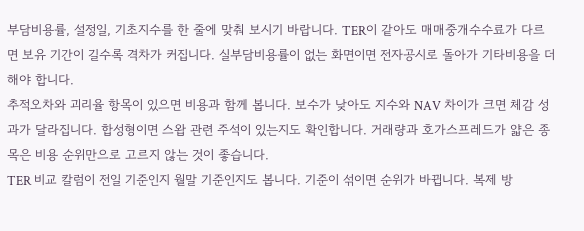부담비용률, 설정일, 기초지수를 한 줄에 맞춰 보시기 바랍니다. TER이 같아도 매매중개수수료가 다르면 보유 기간이 길수록 격차가 커집니다. 실부담비용률이 없는 화면이면 전자공시로 돌아가 기타비용을 더해야 합니다.
추적오차와 괴리율 항목이 있으면 비용과 함께 봅니다. 보수가 낮아도 지수와 NAV 차이가 크면 체감 성과가 달라집니다. 합성형이면 스왑 관련 주석이 있는지도 확인합니다. 거래량과 호가스프레드가 얇은 종목은 비용 순위만으로 고르지 않는 것이 좋습니다.
TER 비교 칼럼이 전일 기준인지 월말 기준인지도 봅니다. 기준이 섞이면 순위가 바뀝니다. 복제 방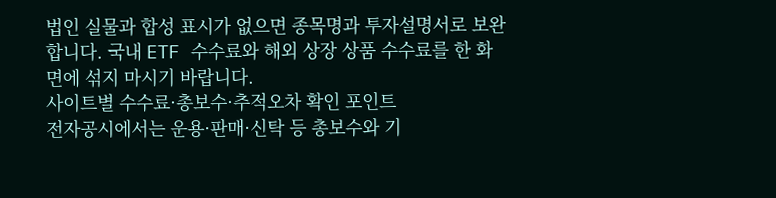법인 실물과 합성 표시가 없으면 종목명과 투자설명서로 보완합니다. 국내 ETF 수수료와 해외 상장 상품 수수료를 한 화면에 섞지 마시기 바랍니다.
사이트별 수수료·총보수·추적오차 확인 포인트
전자공시에서는 운용·판매·신탁 등 총보수와 기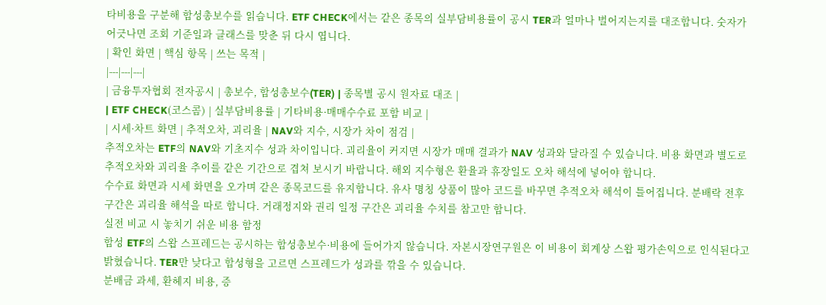타비용을 구분해 합성총보수를 읽습니다. ETF CHECK에서는 같은 종목의 실부담비용률이 공시 TER과 얼마나 벌어지는지를 대조합니다. 숫자가 어긋나면 조회 기준일과 클래스를 맞춘 뒤 다시 엽니다.
| 확인 화면 | 핵심 항목 | 쓰는 목적 |
|---|---|---|
| 금융투자협회 전자공시 | 총보수, 합성총보수(TER) | 종목별 공시 원자료 대조 |
| ETF CHECK(코스콤) | 실부담비용률 | 기타비용·매매수수료 포함 비교 |
| 시세·차트 화면 | 추적오차, 괴리율 | NAV와 지수, 시장가 차이 점검 |
추적오차는 ETF의 NAV와 기초지수 성과 차이입니다. 괴리율이 커지면 시장가 매매 결과가 NAV 성과와 달라질 수 있습니다. 비용 화면과 별도로 추적오차와 괴리율 추이를 같은 기간으로 겹쳐 보시기 바랍니다. 해외 지수형은 환율과 휴장일도 오차 해석에 넣어야 합니다.
수수료 화면과 시세 화면을 오가며 같은 종목코드를 유지합니다. 유사 명칭 상품이 많아 코드를 바꾸면 추적오차 해석이 틀어집니다. 분배락 전후 구간은 괴리율 해석을 따로 합니다. 거래정지와 권리 일정 구간은 괴리율 수치를 참고만 합니다.
실전 비교 시 놓치기 쉬운 비용 함정
합성 ETF의 스왑 스프레드는 공시하는 합성총보수·비용에 들어가지 않습니다. 자본시장연구원은 이 비용이 회계상 스왑 평가손익으로 인식된다고 밝혔습니다. TER만 낮다고 합성형을 고르면 스프레드가 성과를 깎을 수 있습니다.
분배금 과세, 환헤지 비용, 증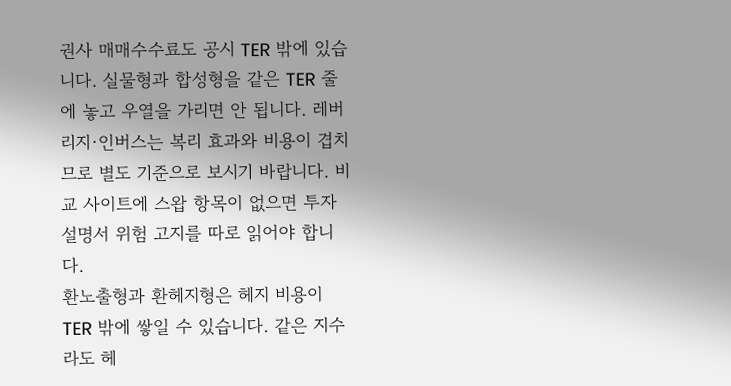권사 매매수수료도 공시 TER 밖에 있습니다. 실물형과 합성형을 같은 TER 줄에 놓고 우열을 가리면 안 됩니다. 레버리지·인버스는 복리 효과와 비용이 겹치므로 별도 기준으로 보시기 바랍니다. 비교 사이트에 스왑 항목이 없으면 투자설명서 위험 고지를 따로 읽어야 합니다.
환노출형과 환헤지형은 헤지 비용이 TER 밖에 쌓일 수 있습니다. 같은 지수라도 헤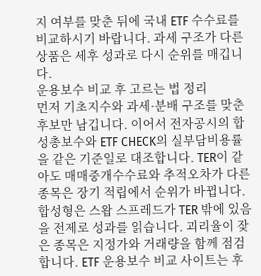지 여부를 맞춘 뒤에 국내 ETF 수수료를 비교하시기 바랍니다. 과세 구조가 다른 상품은 세후 성과로 다시 순위를 매깁니다.
운용보수 비교 후 고르는 법 정리
먼저 기초지수와 과세·분배 구조를 맞춘 후보만 남깁니다. 이어서 전자공시의 합성총보수와 ETF CHECK의 실부담비용률을 같은 기준일로 대조합니다. TER이 같아도 매매중개수수료와 추적오차가 다른 종목은 장기 적립에서 순위가 바뀝니다.
합성형은 스왑 스프레드가 TER 밖에 있음을 전제로 성과를 읽습니다. 괴리율이 잦은 종목은 지정가와 거래량을 함께 점검합니다. ETF 운용보수 비교 사이트는 후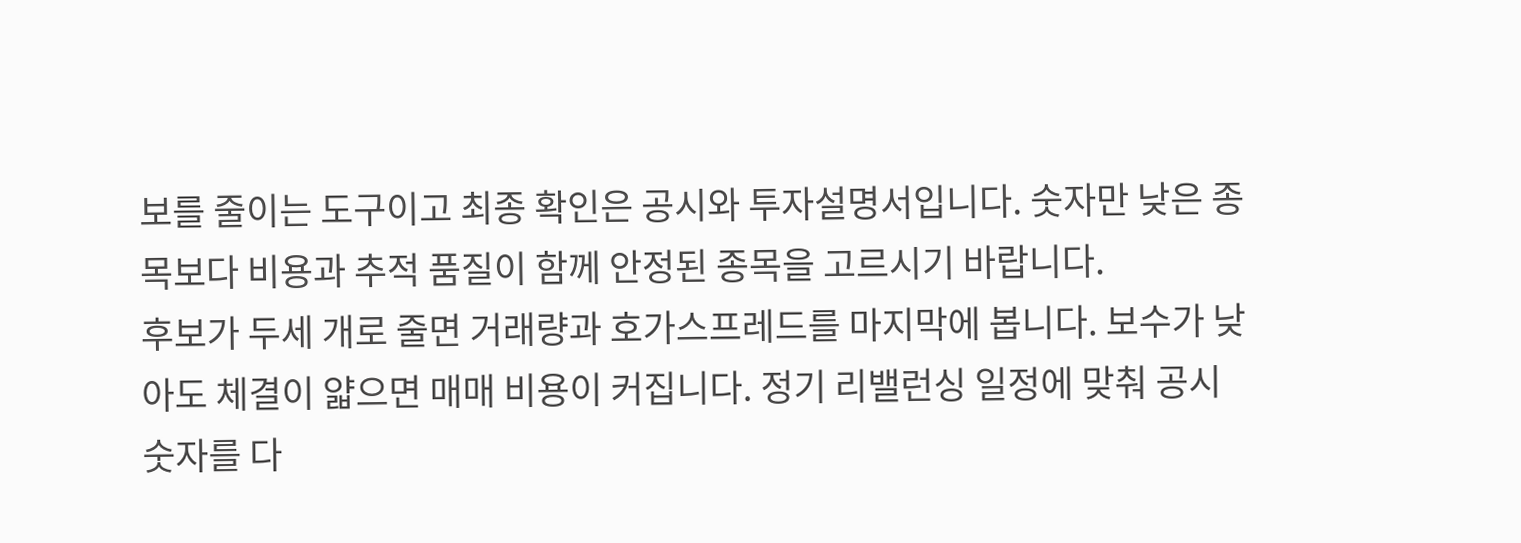보를 줄이는 도구이고 최종 확인은 공시와 투자설명서입니다. 숫자만 낮은 종목보다 비용과 추적 품질이 함께 안정된 종목을 고르시기 바랍니다.
후보가 두세 개로 줄면 거래량과 호가스프레드를 마지막에 봅니다. 보수가 낮아도 체결이 얇으면 매매 비용이 커집니다. 정기 리밸런싱 일정에 맞춰 공시 숫자를 다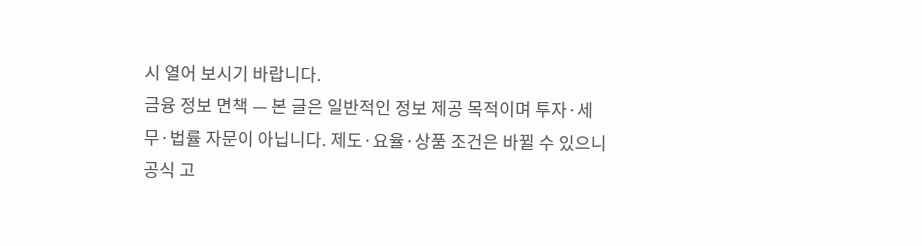시 열어 보시기 바랍니다.
금융 정보 면책 — 본 글은 일반적인 정보 제공 목적이며 투자·세무·법률 자문이 아닙니다. 제도·요율·상품 조건은 바뀔 수 있으니 공식 고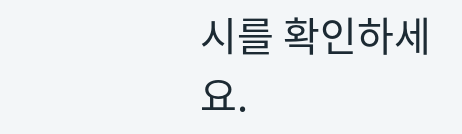시를 확인하세요.